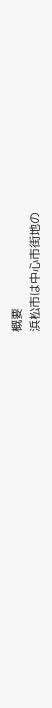概要
浜松市は中心市街地の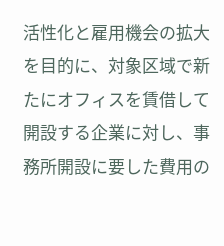活性化と雇用機会の拡大を目的に、対象区域で新たにオフィスを賃借して開設する企業に対し、事務所開設に要した費用の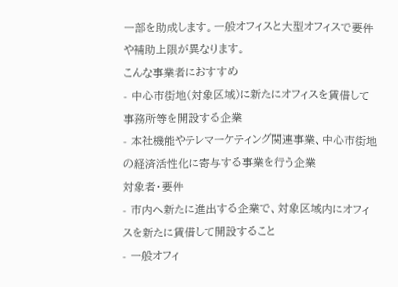一部を助成します。一般オフィスと大型オフィスで要件や補助上限が異なります。
こんな事業者におすすめ
- 中心市街地(対象区域)に新たにオフィスを賃借して事務所等を開設する企業
- 本社機能やテレマーケティング関連事業、中心市街地の経済活性化に寄与する事業を行う企業
対象者・要件
- 市内へ新たに進出する企業で、対象区域内にオフィスを新たに賃借して開設すること
- 一般オフィ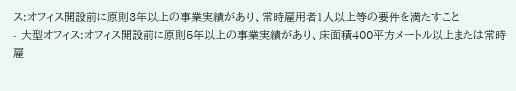ス:オフィス開設前に原則3年以上の事業実績があり、常時雇用者1人以上等の要件を満たすこと
- 大型オフィス:オフィス開設前に原則5年以上の事業実績があり、床面積400平方メートル以上または常時雇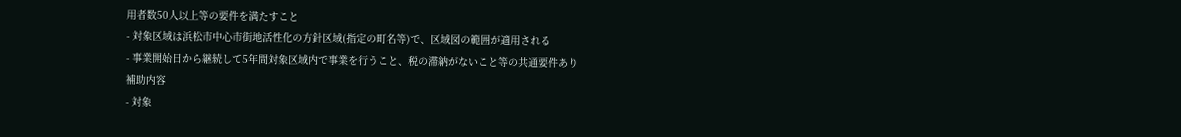用者数50人以上等の要件を満たすこと
- 対象区域は浜松市中心市街地活性化の方針区域(指定の町名等)で、区域図の範囲が適用される
- 事業開始日から継続して5年間対象区域内で事業を行うこと、税の滞納がないこと等の共通要件あり
補助内容
- 対象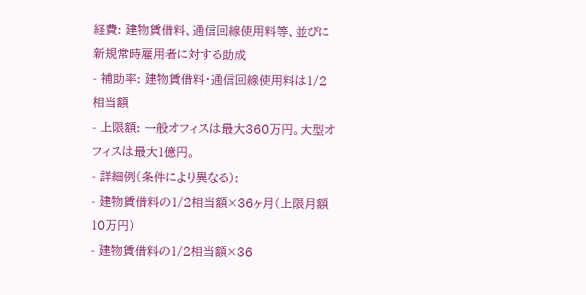経費: 建物賃借料、通信回線使用料等、並びに新規常時雇用者に対する助成
- 補助率: 建物賃借料・通信回線使用料は1/2相当額
- 上限額: 一般オフィスは最大360万円。大型オフィスは最大1億円。
- 詳細例(条件により異なる):
- 建物賃借料の1/2相当額×36ヶ月(上限月額10万円)
- 建物賃借料の1/2相当額×36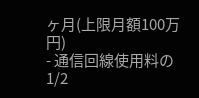ヶ月(上限月額100万円)
- 通信回線使用料の1/2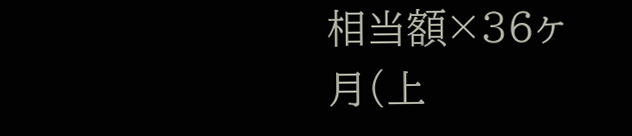相当額×36ヶ月(上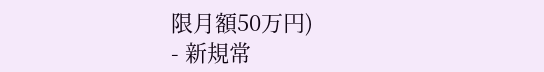限月額50万円)
- 新規常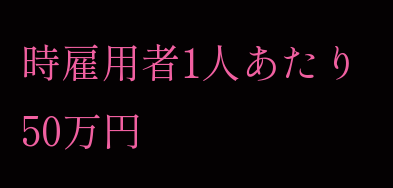時雇用者1人あたり50万円